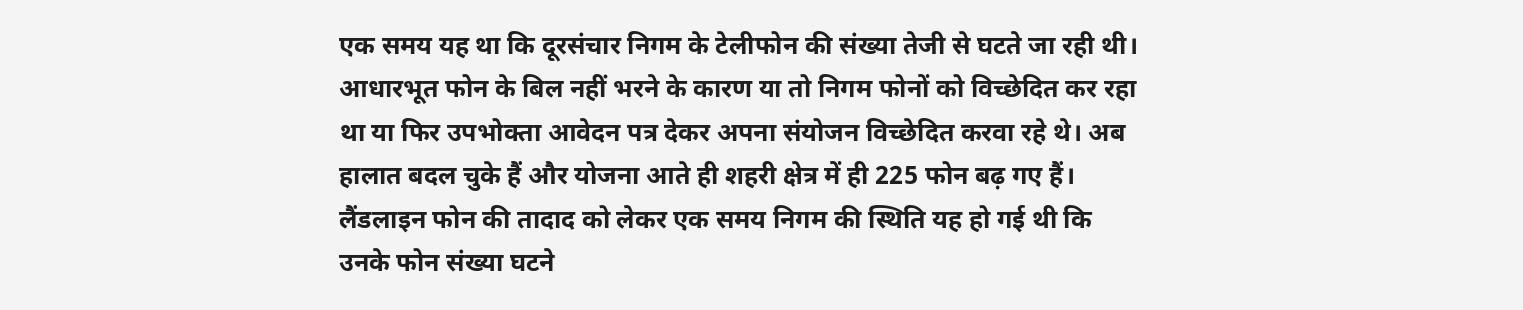एक समय यह था कि दूरसंचार निगम के टेलीफोन की संख्या तेजी से घटते जा रही थी। आधारभूत फोन के बिल नहीं भरने के कारण या तो निगम फोनों को विच्छेदित कर रहा था या फिर उपभोक्ता आवेदन पत्र देकर अपना संयोजन विच्छेदित करवा रहे थे। अब हालात बदल चुके हैं और योजना आते ही शहरी क्षेत्र में ही 225 फोन बढ़ गए हैं।
लैंडलाइन फोन की तादाद को लेकर एक समय निगम की स्थिति यह हो गई थी कि उनके फोन संख्या घटने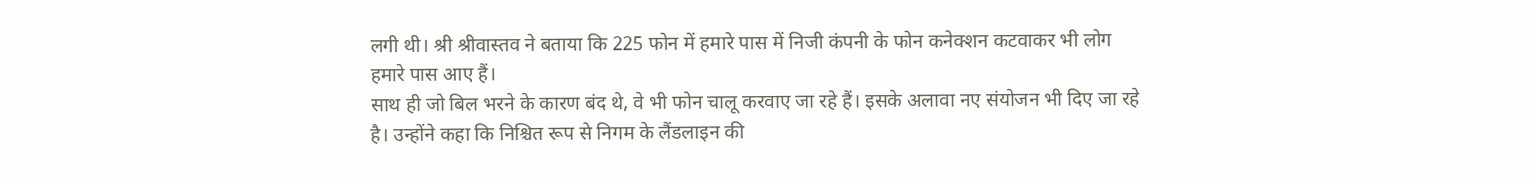लगी थी। श्री श्रीवास्तव ने बताया कि 225 फोन में हमारे पास में निजी कंपनी के फोन कनेक्शन कटवाकर भी लोग हमारे पास आए हैं।
साथ ही जो बिल भरने के कारण बंद थे, वे भी फोन चालू करवाए जा रहे हैं। इसके अलावा नए संयोजन भी दिए जा रहे है। उन्होंने कहा कि निश्चित रूप से निगम के लैंडलाइन की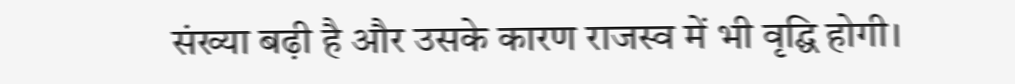संख्या बढ़ी है और उसके कारण राजस्व में भी वृद्घि होगी।